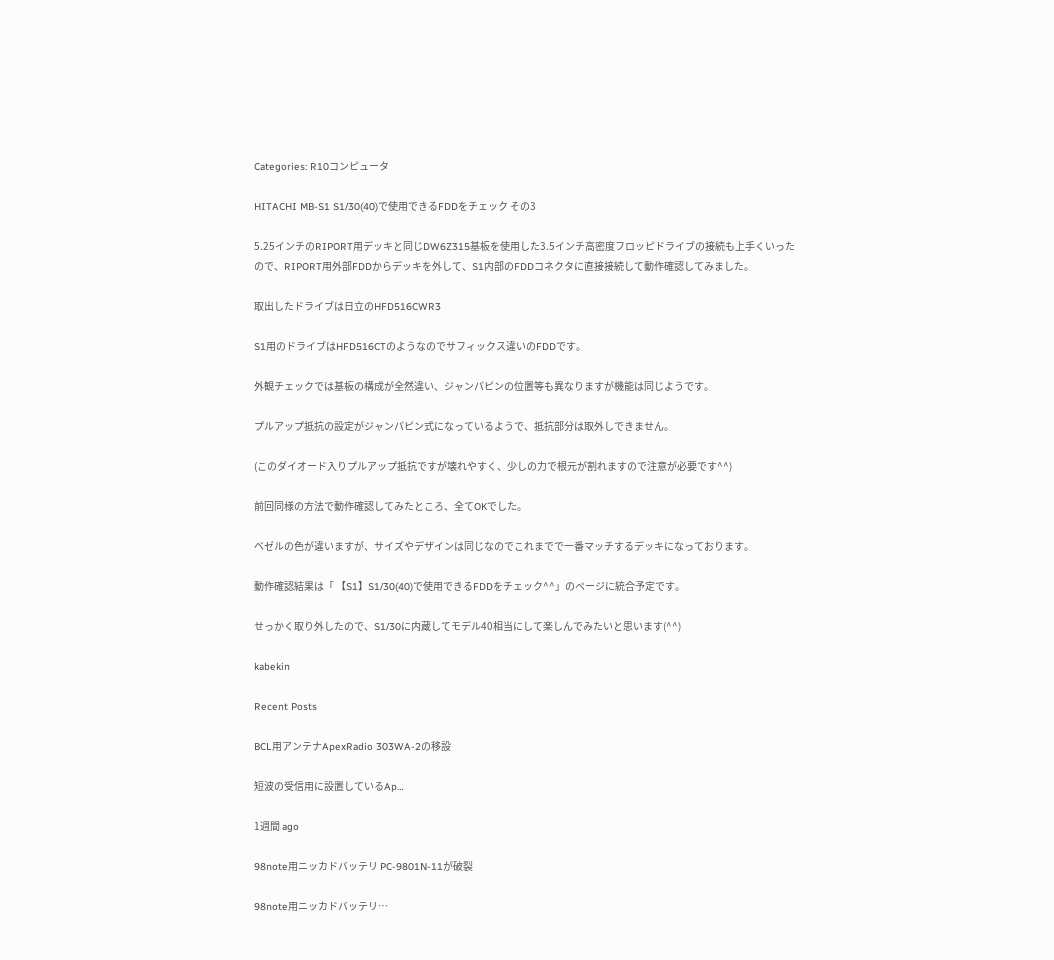Categories: R10コンピュータ

HITACHI MB-S1 S1/30(40)で使用できるFDDをチェック その3

5.25インチのRIPORT用デッキと同じDW6Z315基板を使用した3.5インチ高密度フロッピドライブの接続も上手くいったので、RIPORT用外部FDDからデッキを外して、S1内部のFDDコネクタに直接接続して動作確認してみました。

取出したドライブは日立のHFD516CWR3

S1用のドライブはHFD516CTのようなのでサフィックス違いのFDDです。

外観チェックでは基板の構成が全然違い、ジャンパピンの位置等も異なりますが機能は同じようです。

プルアップ抵抗の設定がジャンパピン式になっているようで、抵抗部分は取外しできません。

(このダイオード入りプルアップ抵抗ですが壊れやすく、少しの力で根元が割れますので注意が必要です^^)

前回同様の方法で動作確認してみたところ、全てOKでした。

ベゼルの色が違いますが、サイズやデザインは同じなのでこれまでで一番マッチするデッキになっております。

動作確認結果は「 【S1】S1/30(40)で使用できるFDDをチェック^^」のページに統合予定です。

せっかく取り外したので、S1/30に内蔵してモデル40相当にして楽しんでみたいと思います(^^)

kabekin

Recent Posts

BCL用アンテナApexRadio 303WA-2の移設

短波の受信用に設置しているAp…

1週間 ago

98note用ニッカドバッテリ PC-9801N-11が破裂

98note用ニッカドバッテリ…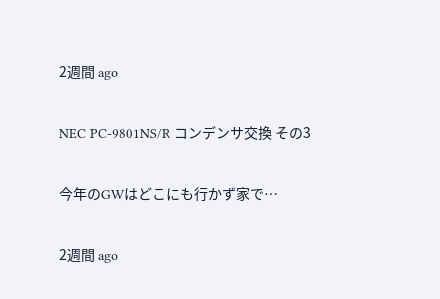2週間 ago

NEC PC-9801NS/R コンデンサ交換 その3

今年のGWはどこにも行かず家で…

2週間 ago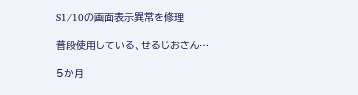S1/10の画面表示異常を修理

普段使用している、せるじおさん…

5か月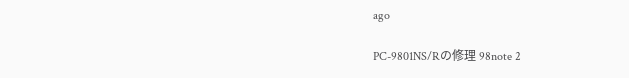ago

PC-9801NS/Rの修理 98note 2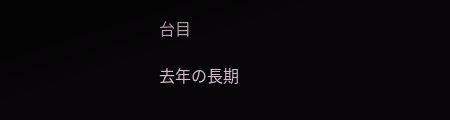台目

去年の長期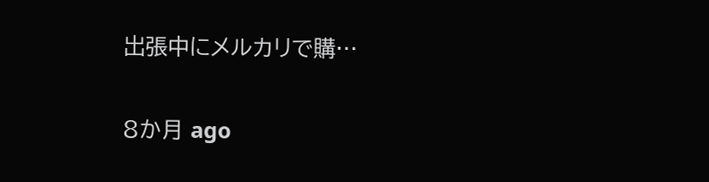出張中にメルカリで購…

8か月 ago